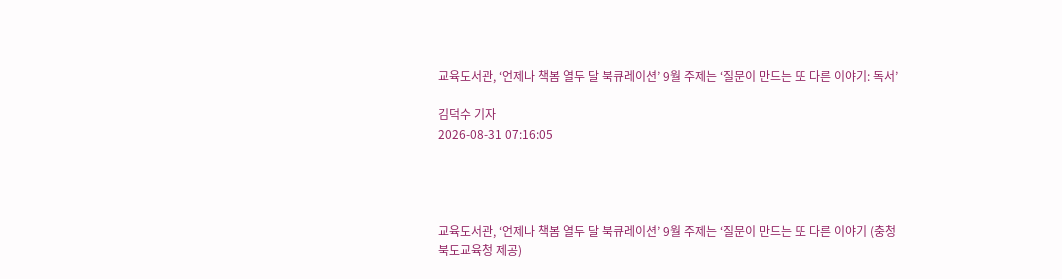교육도서관, ‘언제나 책봄 열두 달 북큐레이션’ 9월 주제는 ‘질문이 만드는 또 다른 이야기: 독서’

김덕수 기자
2026-08-31 07:16:05




교육도서관, ‘언제나 책봄 열두 달 북큐레이션’ 9월 주제는 ‘질문이 만드는 또 다른 이야기 (충청북도교육청 제공)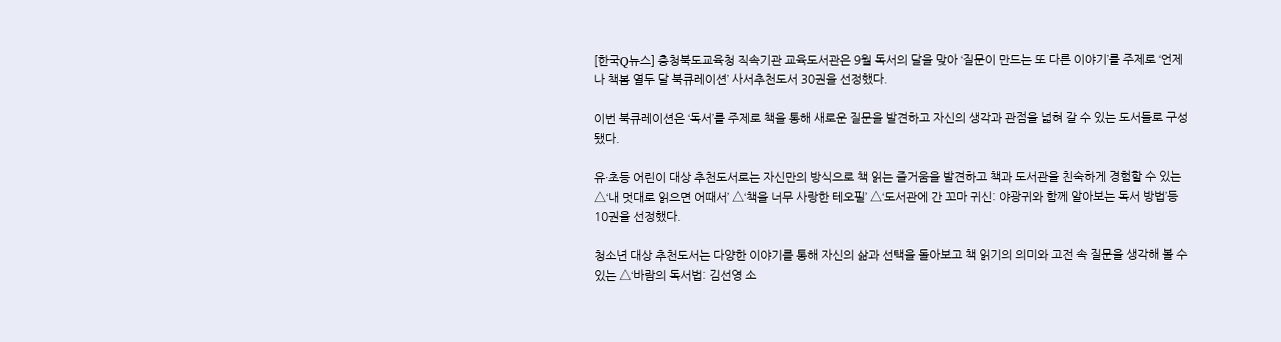[한국Q뉴스] 충청북도교육청 직속기관 교육도서관은 9월 독서의 달을 맞아 ‘질문이 만드는 또 다른 이야기’를 주제로 ‘언제나 책봄 열두 달 북큐레이션’ 사서추천도서 30권을 선정했다.

이번 북큐레이션은 ‘독서’를 주제로 책을 통해 새로운 질문을 발견하고 자신의 생각과 관점을 넓혀 갈 수 있는 도서들로 구성됐다.

유·초등 어린이 대상 추천도서로는 자신만의 방식으로 책 읽는 즐거움을 발견하고 책과 도서관을 친숙하게 경험할 수 있는 △‘내 멋대로 읽으면 어때서’ △‘책을 너무 사랑한 테오필’ △‘도서관에 간 꼬마 귀신: 야광귀와 함께 알아보는 독서 방법’등 10권을 선정했다.

청소년 대상 추천도서는 다양한 이야기를 통해 자신의 삶과 선택을 돌아보고 책 읽기의 의미와 고전 속 질문을 생각해 볼 수 있는 △‘바람의 독서법: 김선영 소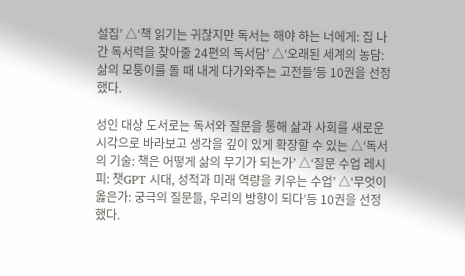설집’ △‘책 읽기는 귀찮지만 독서는 해야 하는 너에게: 집 나간 독서력을 찾아줄 24편의 독서담’ △‘오래된 세계의 농담: 삶의 모퉁이를 돌 때 내게 다가와주는 고전들’등 10권을 선정했다.

성인 대상 도서로는 독서와 질문을 통해 삶과 사회를 새로운 시각으로 바라보고 생각을 깊이 있게 확장할 수 있는 △‘독서의 기술: 책은 어떻게 삶의 무기가 되는가’ △‘질문 수업 레시피: 챗GPT 시대, 성적과 미래 역량을 키우는 수업’ △‘무엇이 옳은가: 궁극의 질문들, 우리의 방향이 되다’등 10권을 선정했다.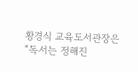황경식 교육도서관장은 “독서는 정해진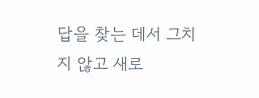답을 찾는 데서 그치지 않고 새로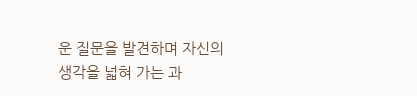운 질문을 발견하며 자신의 생각을 넓혀 가는 과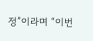정”이라며 “이번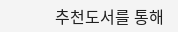추천도서를 통해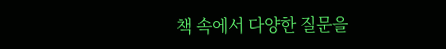책 속에서 다양한 질문을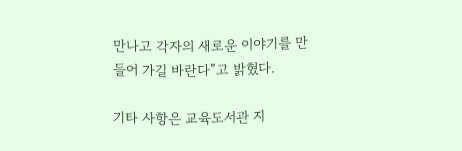만나고 각자의 새로운 이야기를 만들어 가길 바란다”고 밝혔다.

기타 사항은 교육도서관 지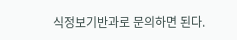식정보기반과로 문의하면 된다.